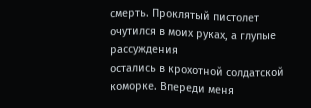смерть. Проклятый пистолет очутился в моих руках, а глупые рассуждения
остались в крохотной солдатской коморке. Впереди меня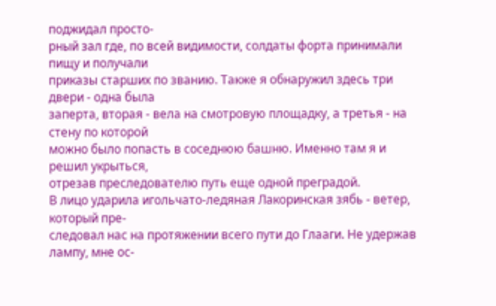поджидал просто-
рный зал где, по всей видимости, солдаты форта принимали пищу и получали
приказы старших по званию. Также я обнаружил здесь три двери - одна была
заперта, вторая - вела на смотровую площадку, а третья - на стену по которой
можно было попасть в соседнюю башню. Именно там я и решил укрыться,
отрезав преследователю путь еще одной преградой.
В лицо ударила игольчато-ледяная Лакоринская зябь - ветер, который пре-
следовал нас на протяжении всего пути до Глааги. Не удержав лампу, мне ос-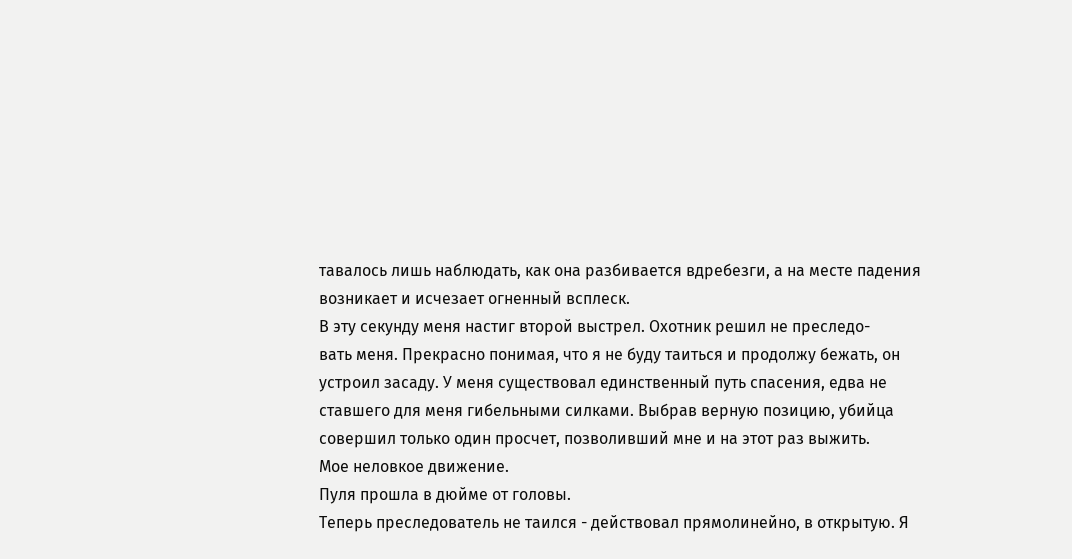тавалось лишь наблюдать, как она разбивается вдребезги, а на месте падения
возникает и исчезает огненный всплеск.
В эту секунду меня настиг второй выстрел. Охотник решил не преследо-
вать меня. Прекрасно понимая, что я не буду таиться и продолжу бежать, он
устроил засаду. У меня существовал единственный путь спасения, едва не
ставшего для меня гибельными силками. Выбрав верную позицию, убийца
совершил только один просчет, позволивший мне и на этот раз выжить.
Мое неловкое движение.
Пуля прошла в дюйме от головы.
Теперь преследователь не таился - действовал прямолинейно, в открытую. Я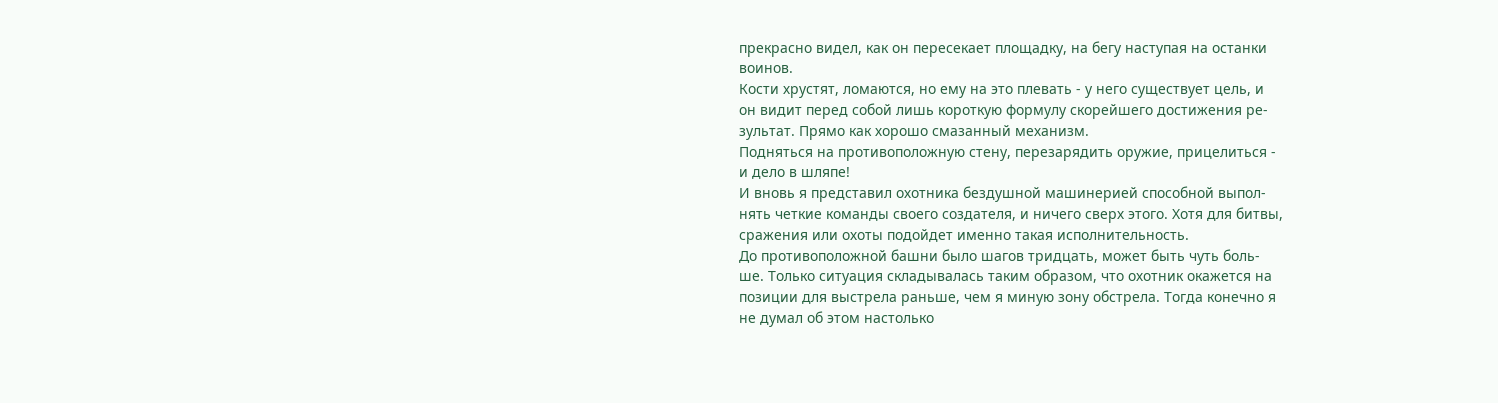прекрасно видел, как он пересекает площадку, на бегу наступая на останки
воинов.
Кости хрустят, ломаются, но ему на это плевать - у него существует цель, и
он видит перед собой лишь короткую формулу скорейшего достижения ре-
зультат. Прямо как хорошо смазанный механизм.
Подняться на противоположную стену, перезарядить оружие, прицелиться -
и дело в шляпе!
И вновь я представил охотника бездушной машинерией способной выпол-
нять четкие команды своего создателя, и ничего сверх этого. Хотя для битвы,
сражения или охоты подойдет именно такая исполнительность.
До противоположной башни было шагов тридцать, может быть чуть боль-
ше. Только ситуация складывалась таким образом, что охотник окажется на
позиции для выстрела раньше, чем я миную зону обстрела. Тогда конечно я
не думал об этом настолько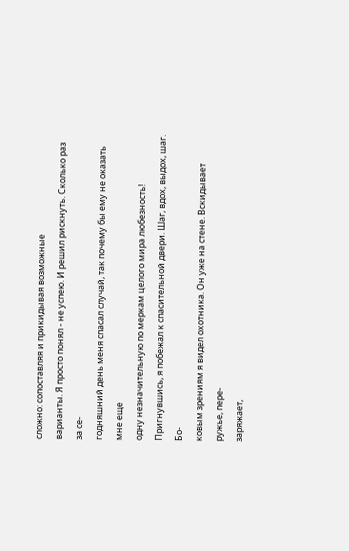сложно: сопоставляя и прикидывая возможные
варианты. Я просто понял - не успею. И решил рискнуть. Сколько раз за се-
годняшний день меня спасал случай, так почему бы ему не оказать мне еще
одну незначительную по меркам целого мира любезность!
Пригнувшись, я побежал к спасительной двери. Шаг, вдох, выдох, шаг. Бо-
ковым зрениям я видел охотника. Он уже на стене. Вскидывает ружье, пере-
заряжает,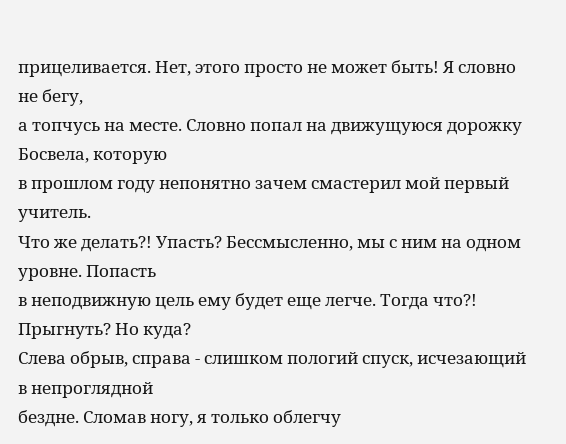прицеливается. Нет, этого просто не может быть! Я словно не бегу,
а топчусь на месте. Словно попал на движущуюся дорожку Босвела, которую
в прошлом году непонятно зачем смастерил мой первый учитель.
Что же делать?! Упасть? Бессмысленно, мы с ним на одном уровне. Попасть
в неподвижную цель ему будет еще легче. Тогда что?! Прыгнуть? Но куда?
Слева обрыв, справа - слишком пологий спуск, исчезающий в непроглядной
бездне. Сломав ногу, я только облегчу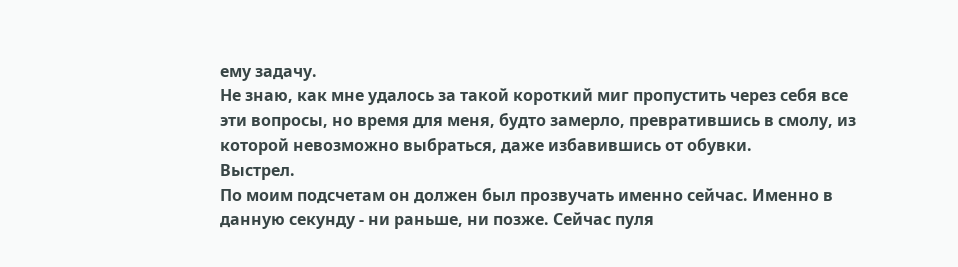ему задачу.
Не знаю, как мне удалось за такой короткий миг пропустить через себя все
эти вопросы, но время для меня, будто замерло, превратившись в смолу, из
которой невозможно выбраться, даже избавившись от обувки.
Выстрел.
По моим подсчетам он должен был прозвучать именно сейчас. Именно в
данную секунду - ни раньше, ни позже. Сейчас пуля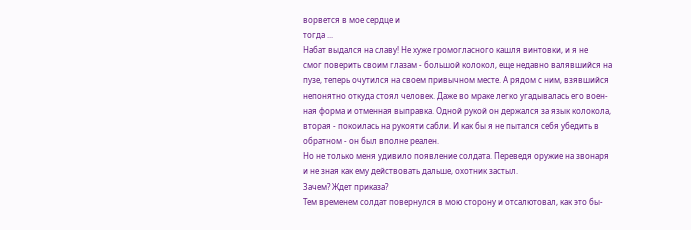ворвется в мое сердце и
тогда ...
Набат выдался на славу! Не хуже громогласного кашля винтовки, и я не
смог поверить своим глазам - большой колокол, еще недавно валявшийся на
пузе, теперь очутился на своем привычном месте. А рядом с ним, взявшийся
непонятно откуда стоял человек. Даже во мраке легко угадывалась его воен-
ная форма и отменная выправка. Одной рукой он держался за язык колокола,
вторая - покоилась на рукояти сабли. И как бы я не пытался себя убедить в
обратном - он был вполне реален.
Но не только меня удивило появление солдата. Переведя оружие на звонаря
и не зная как ему действовать дальше, охотник застыл.
Зачем? Ждет приказа?
Тем временем солдат повернулся в мою сторону и отсалютовал, как это бы-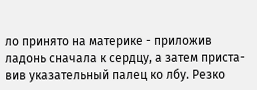ло принято на материке - приложив ладонь сначала к сердцу, а затем приста-
вив указательный палец ко лбу. Резко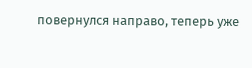повернулся направо, теперь уже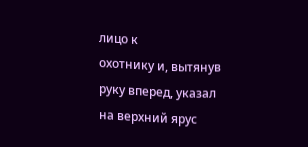лицо к
охотнику и, вытянув руку вперед, указал на верхний ярус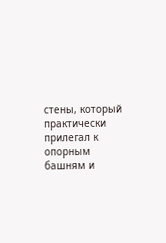стены, который
практически прилегал к опорным башням и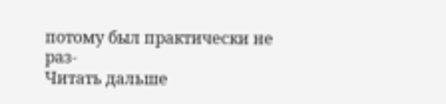потому был практически не раз-
Читать дальше